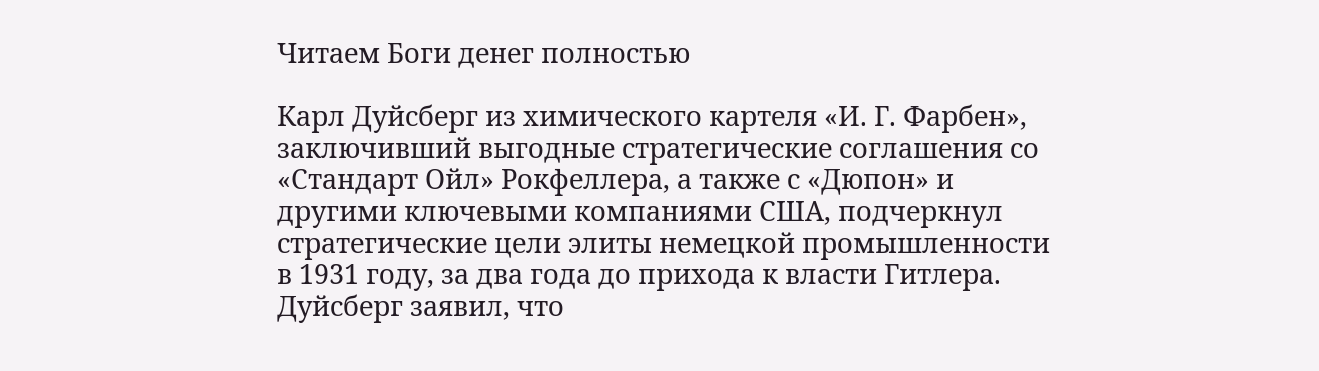Читаем Боги денег полностью

Карл Дуйсберг из химического картеля «И. Г. Фарбен», заключивший выгодные стратегические соглашения со «Стандарт Ойл» Рокфеллера, а также с «Дюпон» и другими ключевыми компаниями США, подчеркнул стратегические цели элиты немецкой промышленности в 1931 году, за два года до прихода к власти Гитлера. Дуйсберг заявил, что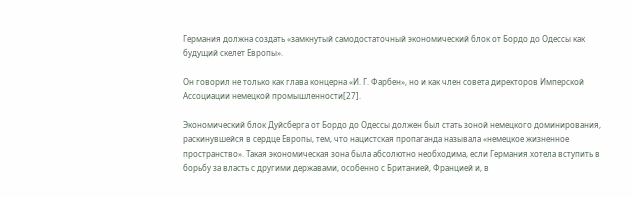Германия должна создать «замкнутый самодостаточный экономический блок от Бордо до Одессы как будущий скелет Европы».

Он говорил не только как глава концерна «И. Г. Фарбен», но и как член совета директоров Имперской Ассоциации немецкой промышленности[27].

Экономический блок Дуйсберга от Бордо до Одессы должен был стать зоной немецкого доминирования, раскинувшейся в сердце Европы, тем, что нацистская пропаганда называла «немецкое жизненное пространство». Такая экономическая зона была абсолютно необходима, если Германия хотела вступить в борьбу за власть с другими державами, особенно с Британией, Францией и, в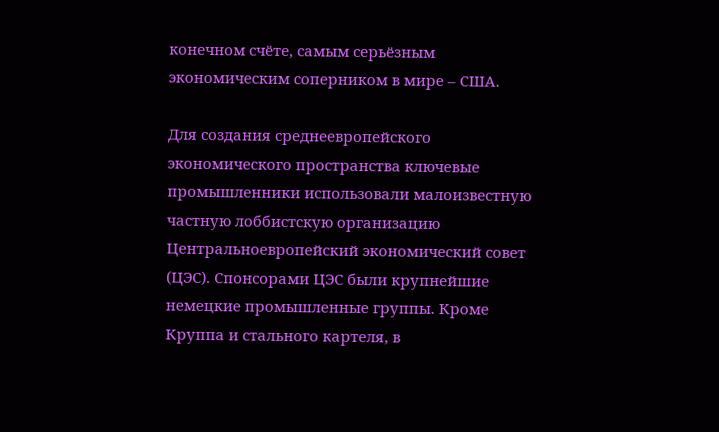конечном счёте, самым серьёзным экономическим соперником в мире – США.

Для создания среднеевропейского экономического пространства ключевые промышленники использовали малоизвестную частную лоббистскую организацию Центральноевропейский экономический совет (ЦЭС). Спонсорами ЦЭС были крупнейшие немецкие промышленные группы. Кроме Круппа и стального картеля, в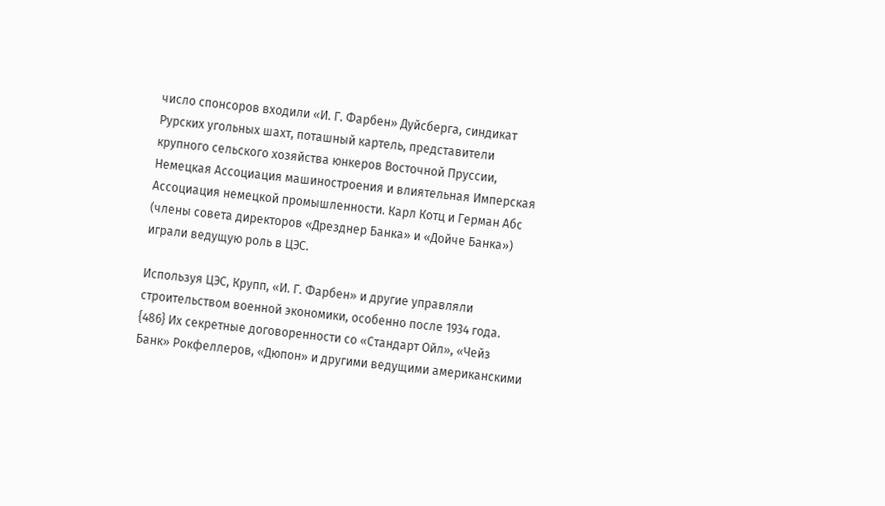число спонсоров входили «И. Г. Фарбен» Дуйсберга, синдикат Рурских угольных шахт, поташный картель, представители крупного сельского хозяйства юнкеров Восточной Пруссии, Немецкая Ассоциация машиностроения и влиятельная Имперская Ассоциация немецкой промышленности. Карл Котц и Герман Абс (члены совета директоров «Дрезднер Банка» и «Дойче Банка») играли ведущую роль в ЦЭС.

Используя ЦЭС, Крупп, «И. Г. Фарбен» и другие управляли строительством военной экономики, особенно после 1934 года. {486} Их секретные договоренности со «Стандарт Ойл», «Чейз Банк» Рокфеллеров, «Дюпон» и другими ведущими американскими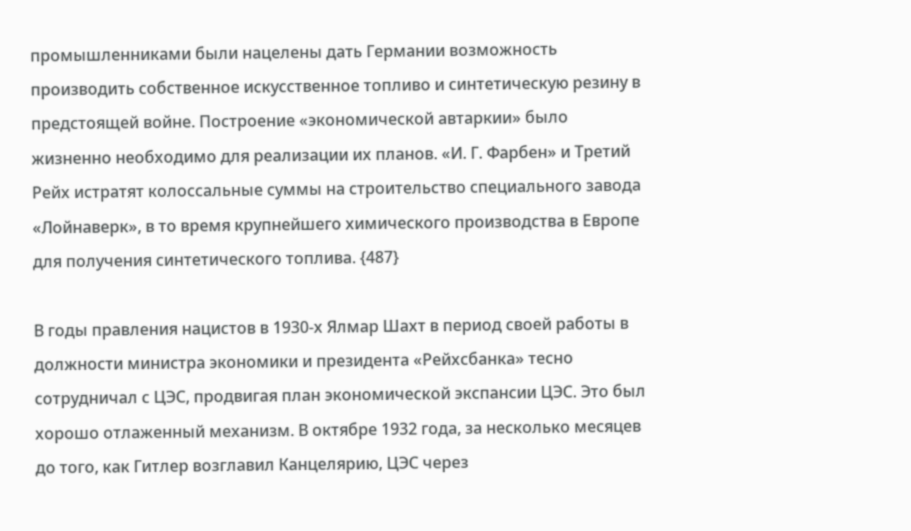промышленниками были нацелены дать Германии возможность производить собственное искусственное топливо и синтетическую резину в предстоящей войне. Построение «экономической автаркии» было жизненно необходимо для реализации их планов. «И. Г. Фарбен» и Третий Рейх истратят колоссальные суммы на строительство специального завода «Лойнаверк», в то время крупнейшего химического производства в Европе для получения синтетического топлива. {487}

В годы правления нацистов в 1930‑х Ялмар Шахт в период своей работы в должности министра экономики и президента «Рейхсбанка» тесно сотрудничал с ЦЭС, продвигая план экономической экспансии ЦЭС. Это был хорошо отлаженный механизм. В октябре 1932 года, за несколько месяцев до того, как Гитлер возглавил Канцелярию, ЦЭС через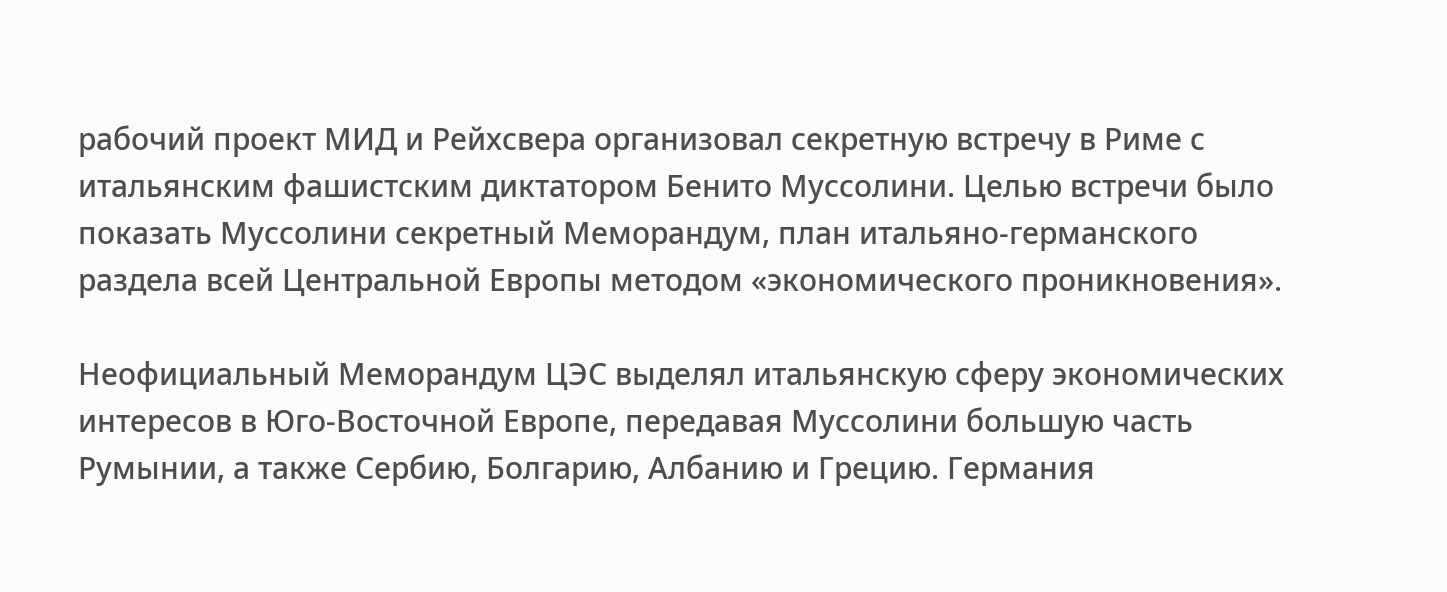рабочий проект МИД и Рейхсвера организовал секретную встречу в Риме с итальянским фашистским диктатором Бенито Муссолини. Целью встречи было показать Муссолини секретный Меморандум, план итальяно-германского раздела всей Центральной Европы методом «экономического проникновения».

Неофициальный Меморандум ЦЭС выделял итальянскую сферу экономических интересов в Юго-Восточной Европе, передавая Муссолини большую часть Румынии, а также Сербию, Болгарию, Албанию и Грецию. Германия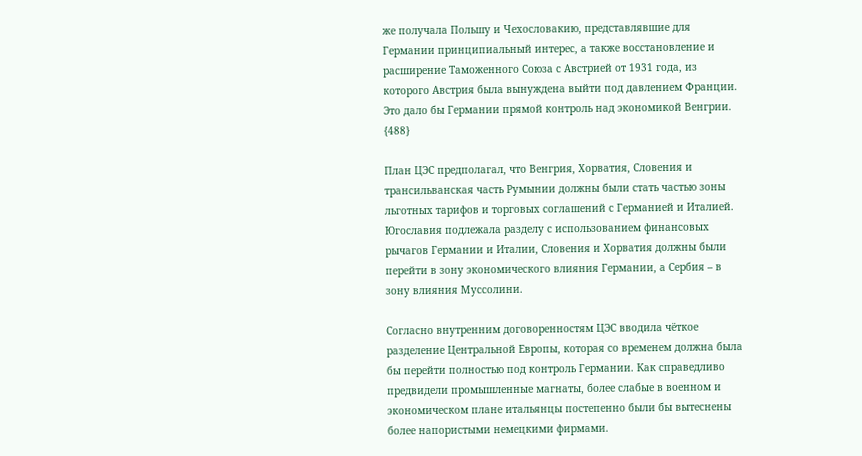же получала Польшу и Чехословакию, представлявшие для Германии принципиальный интерес, а также восстановление и расширение Таможенного Союза с Австрией от 1931 года, из которого Австрия была вынуждена выйти под давлением Франции. Это дало бы Германии прямой контроль над экономикой Венгрии. {488}

План ЦЭС предполагал, что Венгрия, Хорватия, Словения и трансильванская часть Румынии должны были стать частью зоны льготных тарифов и торговых соглашений с Германией и Италией. Югославия подлежала разделу с использованием финансовых рычагов Германии и Италии, Словения и Хорватия должны были перейти в зону экономического влияния Германии, а Сербия – в зону влияния Муссолини.

Согласно внутренним договоренностям ЦЭС вводила чёткое разделение Центральной Европы, которая со временем должна была бы перейти полностью под контроль Германии. Как справедливо предвидели промышленные магнаты, более слабые в военном и экономическом плане итальянцы постепенно были бы вытеснены более напористыми немецкими фирмами.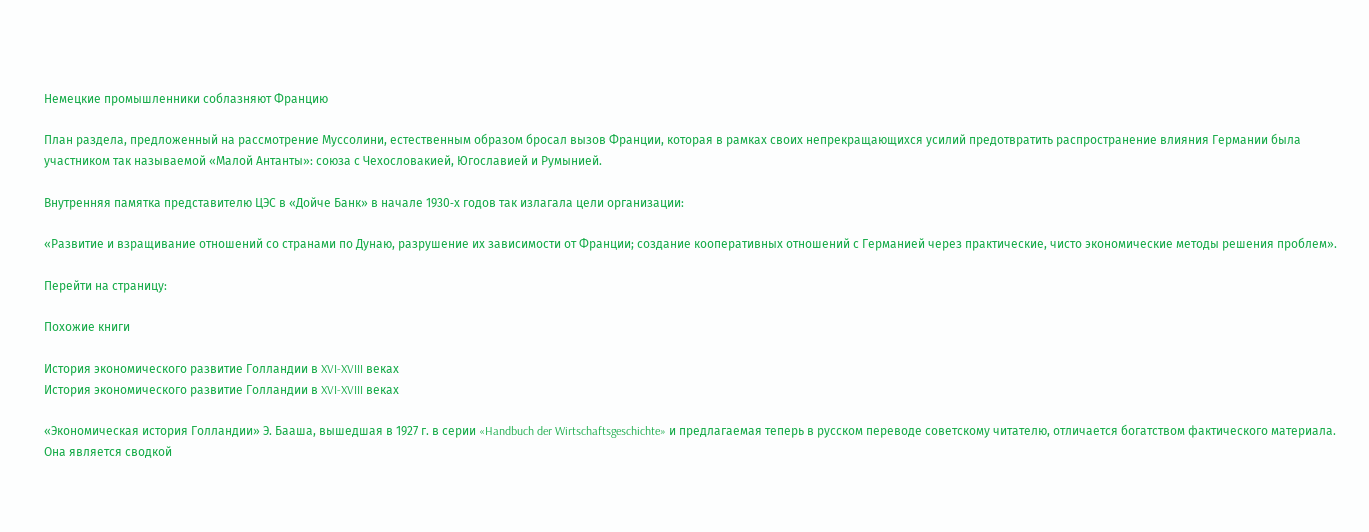Немецкие промышленники соблазняют Францию

План раздела, предложенный на рассмотрение Муссолини, естественным образом бросал вызов Франции, которая в рамках своих непрекращающихся усилий предотвратить распространение влияния Германии была участником так называемой «Малой Антанты»: союза с Чехословакией, Югославией и Румынией.

Внутренняя памятка представителю ЦЭС в «Дойче Банк» в начале 1930‑х годов так излагала цели организации:

«Развитие и взращивание отношений со странами по Дунаю, разрушение их зависимости от Франции; создание кооперативных отношений с Германией через практические, чисто экономические методы решения проблем».

Перейти на страницу:

Похожие книги

История экономического развитие Голландии в XVI-XVIII веках
История экономического развитие Голландии в XVI-XVIII веках

«Экономическая история Голландии» Э. Бааша, вышедшая в 1927 г. в серии «Handbuch der Wirtschaftsgeschichte» и предлагаемая теперь в русском переводе советскому читателю, отличается богатством фактического материала. Она является сводкой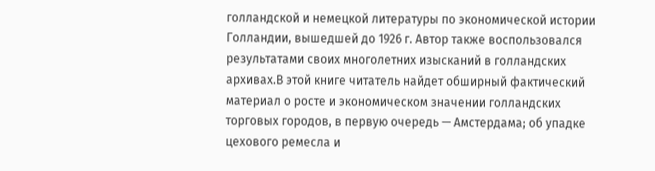голландской и немецкой литературы по экономической истории Голландии, вышедшей до 1926 г. Автор также воспользовался результатами своих многолетних изысканий в голландских архивах.В этой книге читатель найдет обширный фактический материал о росте и экономическом значении голландских торговых городов, в первую очередь — Амстердама; об упадке цехового ремесла и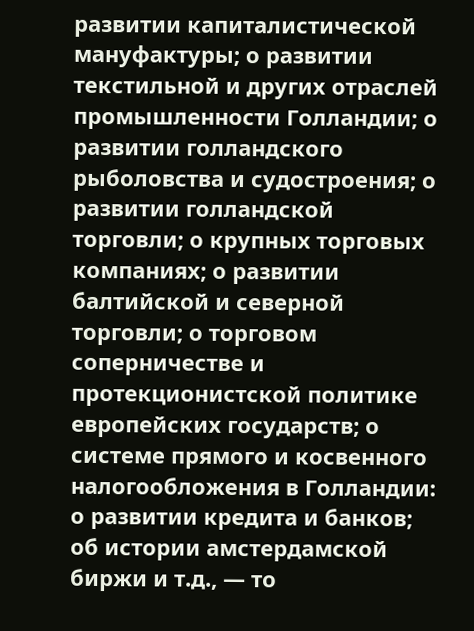развитии капиталистической мануфактуры; о развитии текстильной и других отраслей промышленности Голландии; о развитии голландского рыболовства и судостроения; о развитии голландской торговли; о крупных торговых компаниях; о развитии балтийской и северной торговли; о торговом соперничестве и протекционистской политике европейских государств; о системе прямого и косвенного налогообложения в Голландии: о развитии кредита и банков; об истории амстердамской биржи и т.д., — то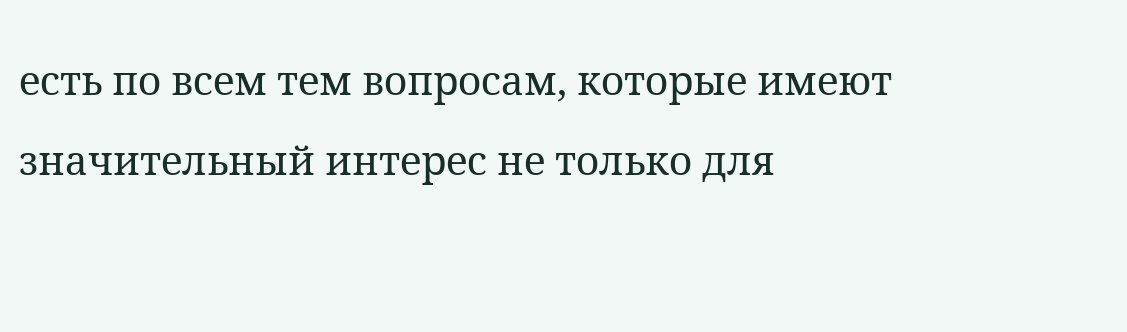есть по всем тем вопросам, которые имеют значительный интерес не только для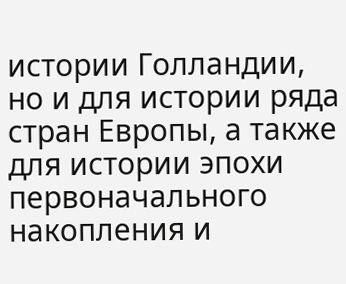истории Голландии, но и для истории ряда стран Европы, а также для истории эпохи первоначального накопления и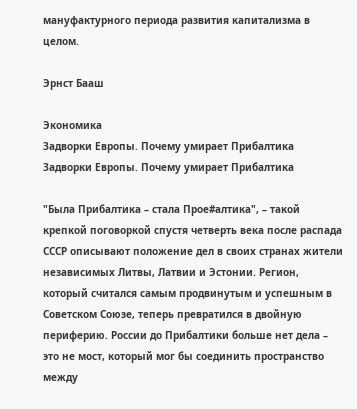мануфактурного периода развития капитализма в целом.

Эрнст Бааш

Экономика
Задворки Европы. Почему умирает Прибалтика
Задворки Европы. Почему умирает Прибалтика

"Была Прибалтика – стала Прое#алтика", – такой крепкой поговоркой спустя четверть века после распада СССР описывают положение дел в своих странах жители независимых Литвы, Латвии и Эстонии. Регион, который считался самым продвинутым и успешным в Советском Союзе, теперь превратился в двойную периферию. России до Прибалтики больше нет дела – это не мост, который мог бы соединить пространство между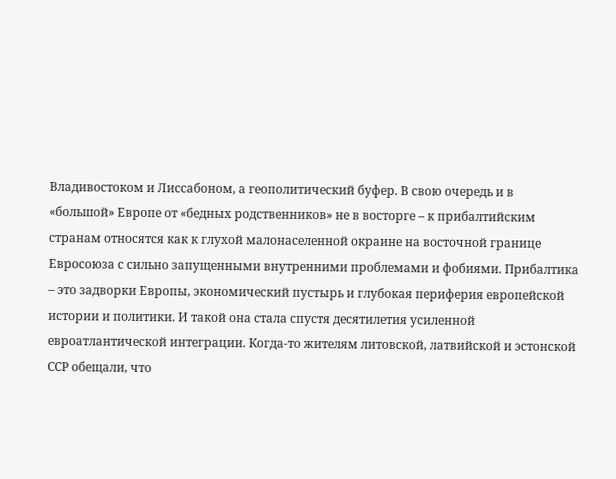Владивостоком и Лиссабоном, а геополитический буфер. В свою очередь и в «большой» Европе от «бедных родственников» не в восторге – к прибалтийским странам относятся как к глухой малонаселенной окраине на восточной границе Евросоюза с сильно запущенными внутренними проблемами и фобиями. Прибалтика – это задворки Европы, экономический пустырь и глубокая периферия европейской истории и политики. И такой она стала спустя десятилетия усиленной евроатлантической интеграции. Когда-то жителям литовской, латвийской и эстонской ССР обещали, что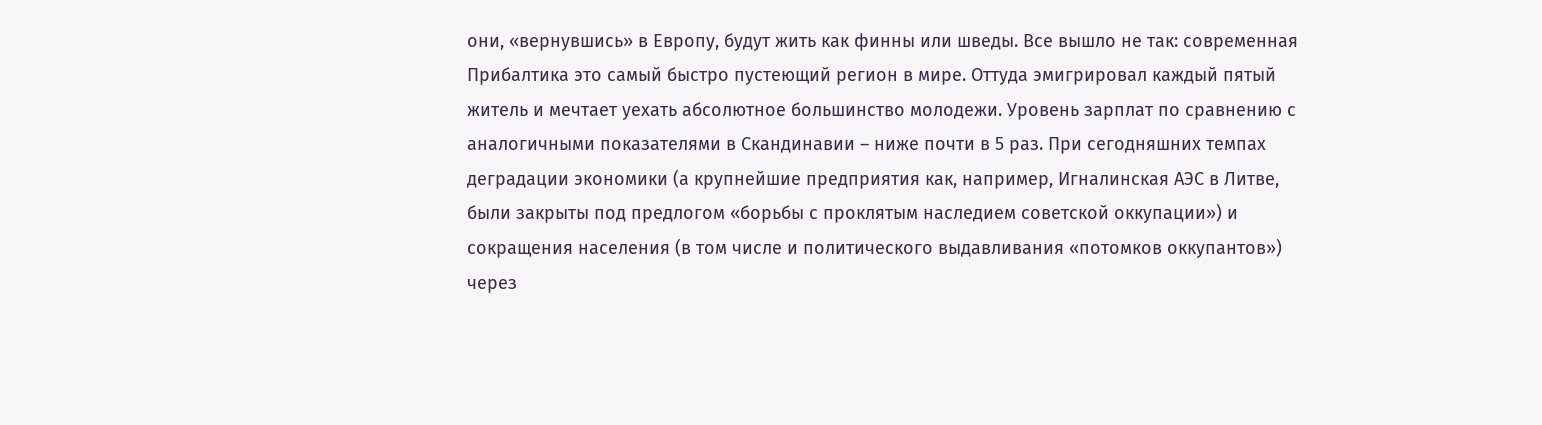они, «вернувшись» в Европу, будут жить как финны или шведы. Все вышло не так: современная Прибалтика это самый быстро пустеющий регион в мире. Оттуда эмигрировал каждый пятый житель и мечтает уехать абсолютное большинство молодежи. Уровень зарплат по сравнению с аналогичными показателями в Скандинавии – ниже почти в 5 раз. При сегодняшних темпах деградации экономики (а крупнейшие предприятия как, например, Игналинская АЭС в Литве, были закрыты под предлогом «борьбы с проклятым наследием советской оккупации») и сокращения населения (в том числе и политического выдавливания «потомков оккупантов») через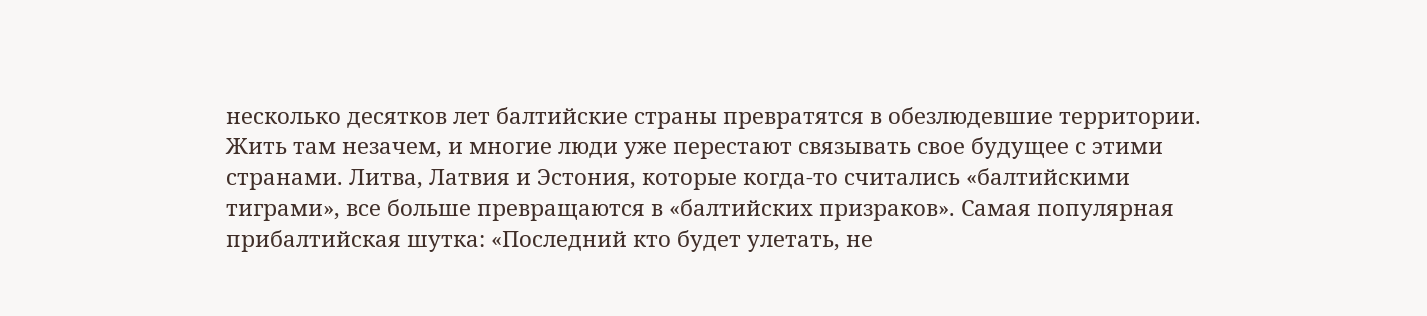несколько десятков лет балтийские страны превратятся в обезлюдевшие территории. Жить там незачем, и многие люди уже перестают связывать свое будущее с этими странами. Литва, Латвия и Эстония, которые когда-то считались «балтийскими тиграми», все больше превращаются в «балтийских призраков». Самая популярная прибалтийская шутка: «Последний кто будет улетать, не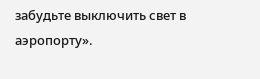забудьте выключить свет в аэропорту».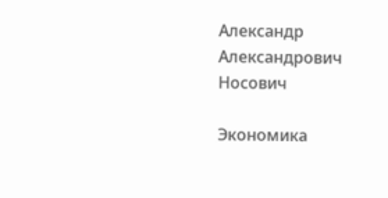Александр Александрович Носович

Экономика